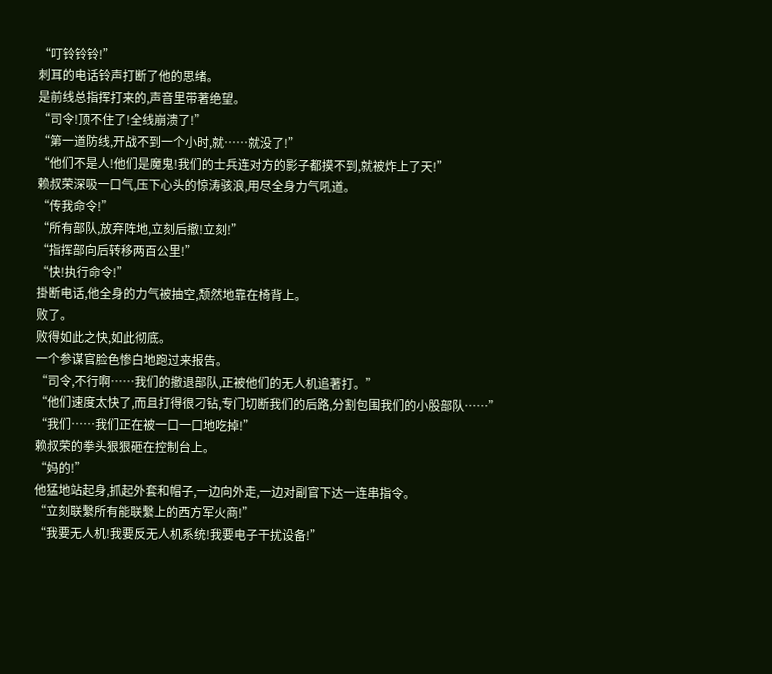“叮铃铃铃!”
刺耳的电话铃声打断了他的思绪。
是前线总指挥打来的,声音里带著绝望。
“司令!顶不住了!全线崩溃了!”
“第一道防线,开战不到一个小时,就……就没了!”
“他们不是人!他们是魔鬼!我们的士兵连对方的影子都摸不到,就被炸上了天!”
赖叔荣深吸一口气,压下心头的惊涛骇浪,用尽全身力气吼道。
“传我命令!”
“所有部队,放弃阵地,立刻后撤!立刻!”
“指挥部向后转移两百公里!”
“快!执行命令!”
掛断电话,他全身的力气被抽空,颓然地靠在椅背上。
败了。
败得如此之快,如此彻底。
一个参谋官脸色惨白地跑过来报告。
“司令,不行啊……我们的撤退部队,正被他们的无人机追著打。”
“他们速度太快了,而且打得很刁钻,专门切断我们的后路,分割包围我们的小股部队……”
“我们……我们正在被一口一口地吃掉!”
赖叔荣的拳头狠狠砸在控制台上。
“妈的!”
他猛地站起身,抓起外套和帽子,一边向外走,一边对副官下达一连串指令。
“立刻联繫所有能联繫上的西方军火商!”
“我要无人机!我要反无人机系统!我要电子干扰设备!”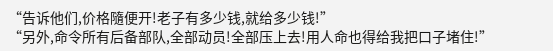“告诉他们,价格隨便开!老子有多少钱,就给多少钱!”
“另外,命令所有后备部队,全部动员!全部压上去!用人命也得给我把口子堵住!”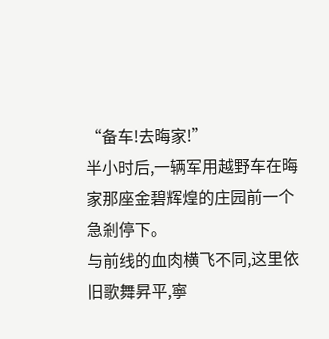“备车!去晦家!”
半小时后,一辆军用越野车在晦家那座金碧辉煌的庄园前一个急剎停下。
与前线的血肉横飞不同,这里依旧歌舞昇平,寧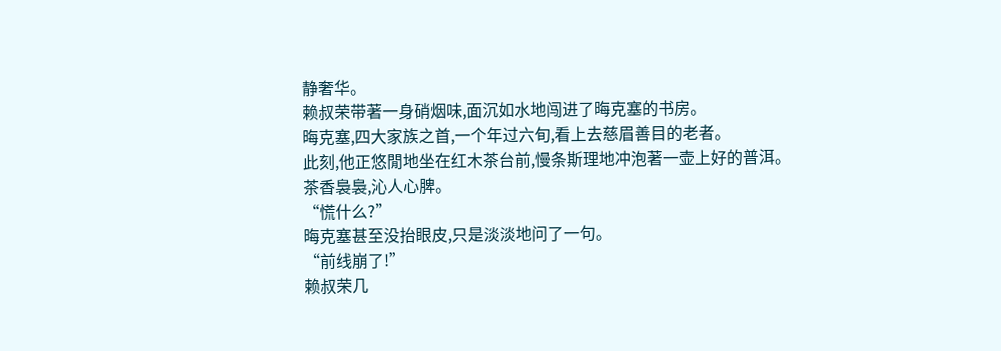静奢华。
赖叔荣带著一身硝烟味,面沉如水地闯进了晦克塞的书房。
晦克塞,四大家族之首,一个年过六旬,看上去慈眉善目的老者。
此刻,他正悠閒地坐在红木茶台前,慢条斯理地冲泡著一壶上好的普洱。
茶香裊裊,沁人心脾。
“慌什么?”
晦克塞甚至没抬眼皮,只是淡淡地问了一句。
“前线崩了!”
赖叔荣几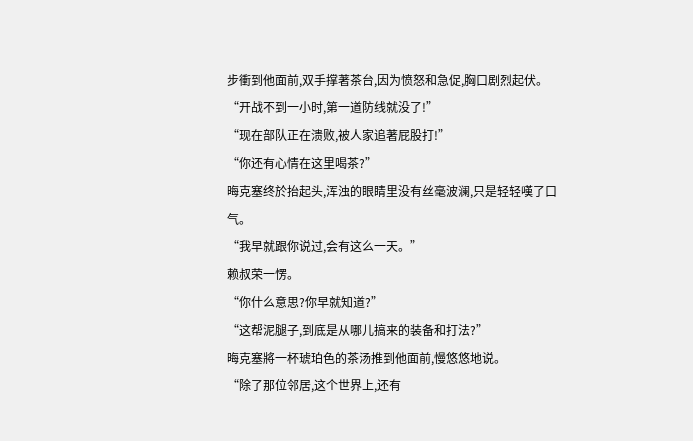步衝到他面前,双手撑著茶台,因为愤怒和急促,胸口剧烈起伏。
“开战不到一小时,第一道防线就没了!”
“现在部队正在溃败,被人家追著屁股打!”
“你还有心情在这里喝茶?”
晦克塞终於抬起头,浑浊的眼睛里没有丝毫波澜,只是轻轻嘆了口气。
“我早就跟你说过,会有这么一天。”
赖叔荣一愣。
“你什么意思?你早就知道?”
“这帮泥腿子,到底是从哪儿搞来的装备和打法?”
晦克塞將一杯琥珀色的茶汤推到他面前,慢悠悠地说。
“除了那位邻居,这个世界上,还有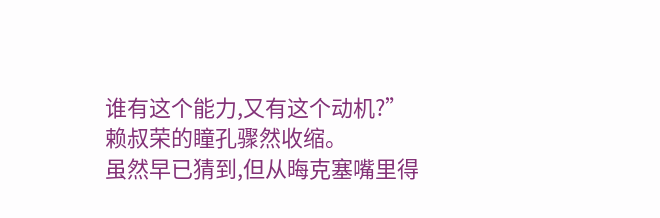谁有这个能力,又有这个动机?”
赖叔荣的瞳孔骤然收缩。
虽然早已猜到,但从晦克塞嘴里得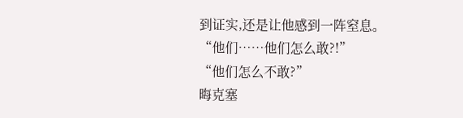到证实,还是让他感到一阵窒息。
“他们……他们怎么敢?!”
“他们怎么不敢?”
晦克塞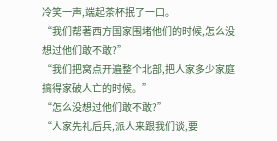冷笑一声,端起茶杯抿了一口。
“我们帮著西方国家围堵他们的时候,怎么没想过他们敢不敢?”
“我们把窝点开遍整个北部,把人家多少家庭搞得家破人亡的时候。”
“怎么没想过他们敢不敢?”
“人家先礼后兵,派人来跟我们谈,要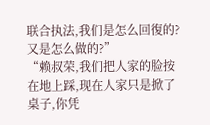联合执法,我们是怎么回復的?又是怎么做的?”
“赖叔荣,我们把人家的脸按在地上踩,现在人家只是掀了桌子,你凭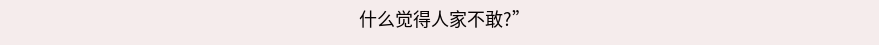什么觉得人家不敢?”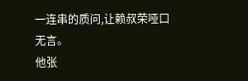一连串的质问,让赖叔荣哑口无言。
他张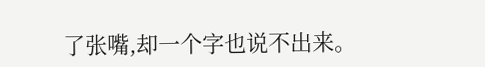了张嘴,却一个字也说不出来。